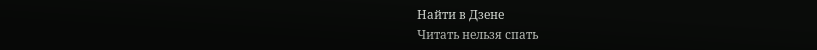Найти в Дзене
Читать нельзя спать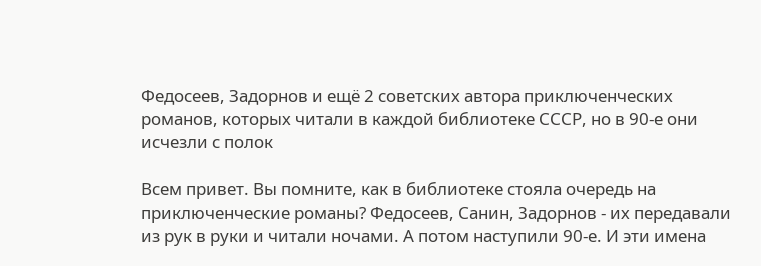Федосеев, Задорнов и ещё 2 советских автора приключенческих романов, которых читали в каждой библиотеке СССР, но в 90-е они исчезли с полок

Всем привет. Вы помните, как в библиотеке стояла очередь на приключенческие романы? Федосеев, Санин, Задорнов - их передавали из рук в руки и читали ночами. А потом наступили 90-е. И эти имена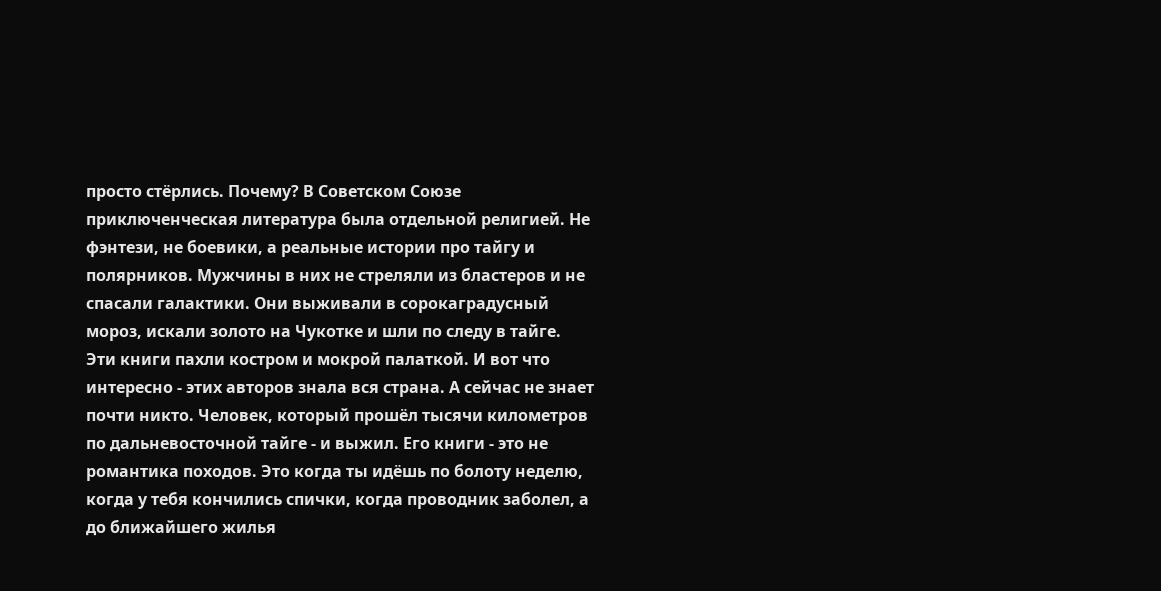просто стёрлись. Почему? В Советском Союзе приключенческая литература была отдельной религией. Не фэнтези, не боевики, а реальные истории про тайгу и полярников. Мужчины в них не стреляли из бластеров и не спасали галактики. Они выживали в сорокаградусный мороз, искали золото на Чукотке и шли по следу в тайге. Эти книги пахли костром и мокрой палаткой. И вот что интересно - этих авторов знала вся страна. А сейчас не знает почти никто. Человек, который прошёл тысячи километров по дальневосточной тайге - и выжил. Его книги - это не романтика походов. Это когда ты идёшь по болоту неделю, когда у тебя кончились спички, когда проводник заболел, а до ближайшего жилья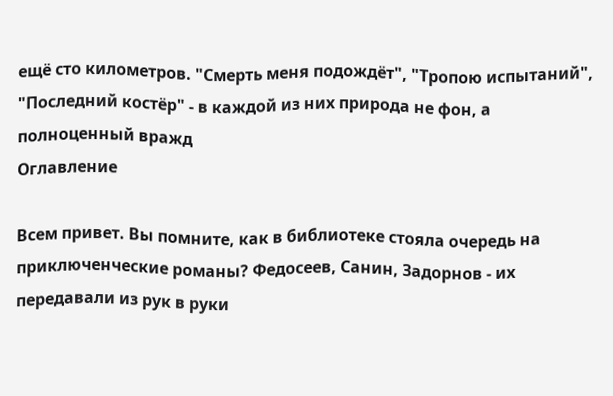ещё сто километров. "Смерть меня подождёт", "Тропою испытаний", "Последний костёр" - в каждой из них природа не фон, а полноценный вражд
Оглавление

Всем привет. Вы помните, как в библиотеке стояла очередь на приключенческие романы? Федосеев, Санин, Задорнов - их передавали из рук в руки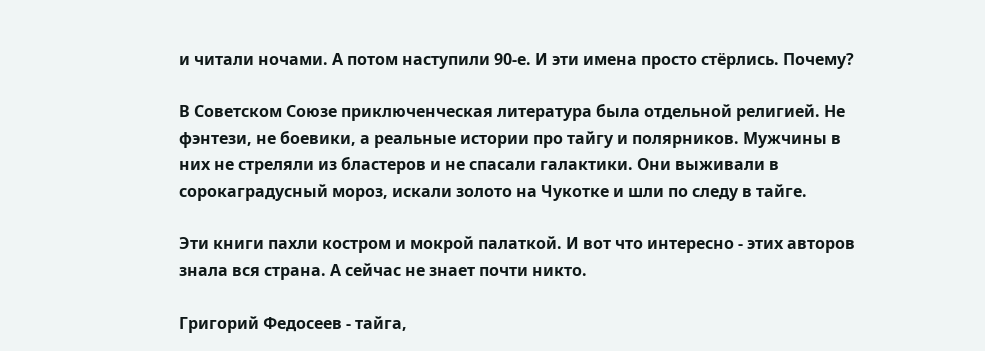и читали ночами. А потом наступили 90-е. И эти имена просто стёрлись. Почему?

В Советском Союзе приключенческая литература была отдельной религией. Не фэнтези, не боевики, а реальные истории про тайгу и полярников. Мужчины в них не стреляли из бластеров и не спасали галактики. Они выживали в сорокаградусный мороз, искали золото на Чукотке и шли по следу в тайге.

Эти книги пахли костром и мокрой палаткой. И вот что интересно - этих авторов знала вся страна. А сейчас не знает почти никто.

Григорий Федосеев - тайга,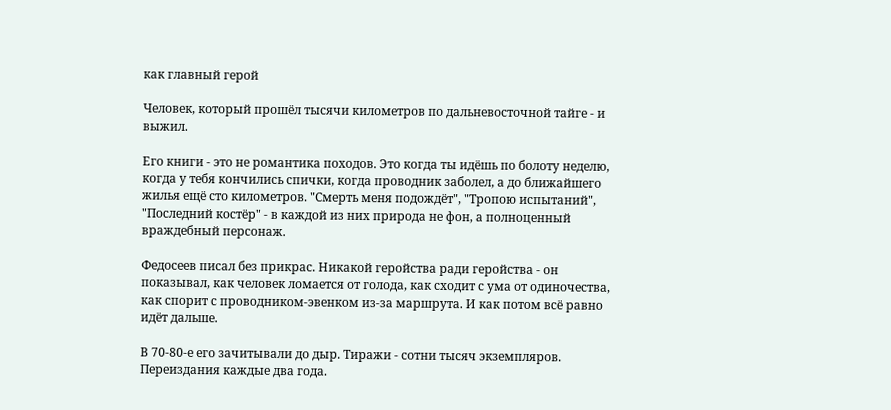как главный герой

Человек, который прошёл тысячи километров по дальневосточной тайге - и выжил.

Его книги - это не романтика походов. Это когда ты идёшь по болоту неделю, когда у тебя кончились спички, когда проводник заболел, а до ближайшего жилья ещё сто километров. "Смерть меня подождёт", "Тропою испытаний", "Последний костёр" - в каждой из них природа не фон, а полноценный враждебный персонаж.

Федосеев писал без прикрас. Никакой геройства ради геройства - он показывал, как человек ломается от голода, как сходит с ума от одиночества, как спорит с проводником-эвенком из-за маршрута. И как потом всё равно идёт дальше.

В 70-80-е его зачитывали до дыр. Тиражи - сотни тысяч экземпляров. Переиздания каждые два года.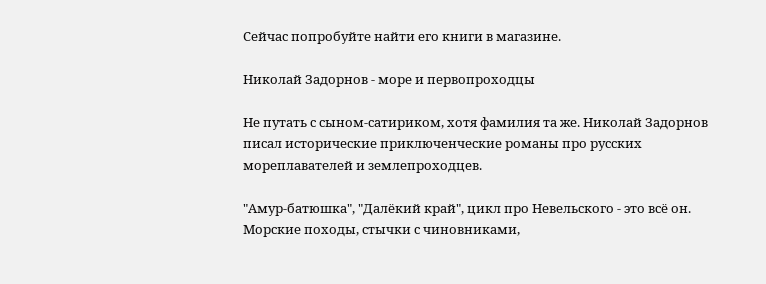Сейчас попробуйте найти его книги в магазине.

Николай Задорнов - море и первопроходцы

Не путать с сыном-сатириком, хотя фамилия та же. Николай Задорнов писал исторические приключенческие романы про русских мореплавателей и землепроходцев.

"Амур-батюшка", "Далёкий край", цикл про Невельского - это всё он. Морские походы, стычки с чиновниками,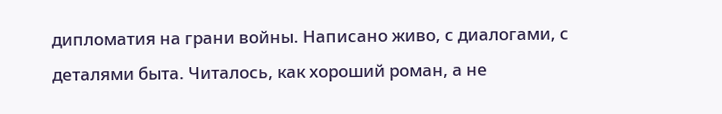дипломатия на грани войны. Написано живо, с диалогами, с деталями быта. Читалось, как хороший роман, а не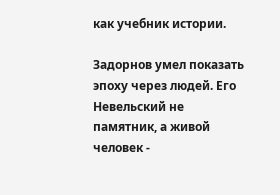как учебник истории.

Задорнов умел показать эпоху через людей. Его Невельский не памятник, а живой человек -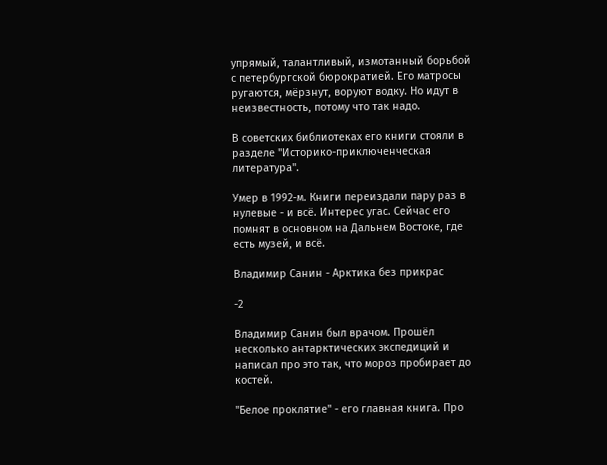упрямый, талантливый, измотанный борьбой с петербургской бюрократией. Его матросы ругаются, мёрзнут, воруют водку. Но идут в неизвестность, потому что так надо.

В советских библиотеках его книги стояли в разделе "Историко-приключенческая литература".

Умер в 1992-м. Книги переиздали пару раз в нулевые - и всё. Интерес угас. Сейчас его помнят в основном на Дальнем Востоке, где есть музей, и всё.

Владимир Санин - Арктика без прикрас

-2

Владимир Санин был врачом. Прошёл несколько антарктических экспедиций и написал про это так, что мороз пробирает до костей.

"Белое проклятие" - его главная книга. Про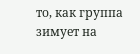то, как группа зимует на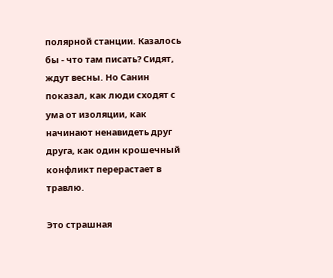полярной станции. Казалось бы - что там писать? Сидят, ждут весны. Но Санин показал, как люди сходят с ума от изоляции, как начинают ненавидеть друг друга, как один крошечный конфликт перерастает в травлю.

Это страшная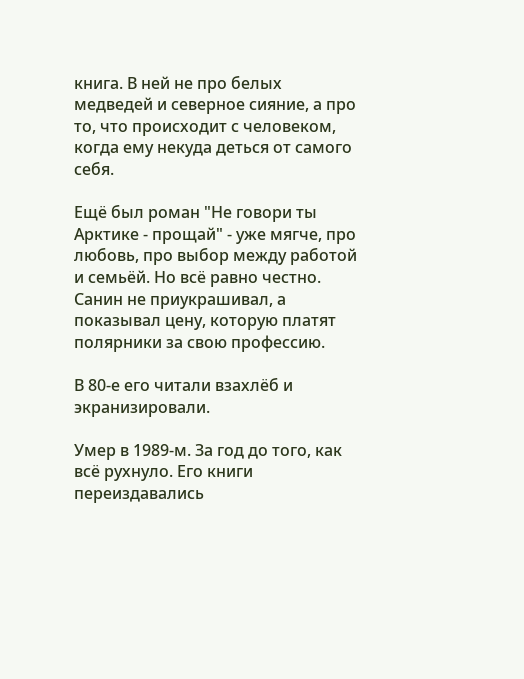книга. В ней не про белых медведей и северное сияние, а про то, что происходит с человеком, когда ему некуда деться от самого себя.

Ещё был роман "Не говори ты Арктике - прощай" - уже мягче, про любовь, про выбор между работой и семьёй. Но всё равно честно. Санин не приукрашивал, а показывал цену, которую платят полярники за свою профессию.

В 80-е его читали взахлёб и экранизировали.

Умер в 1989-м. За год до того, как всё рухнуло. Его книги переиздавались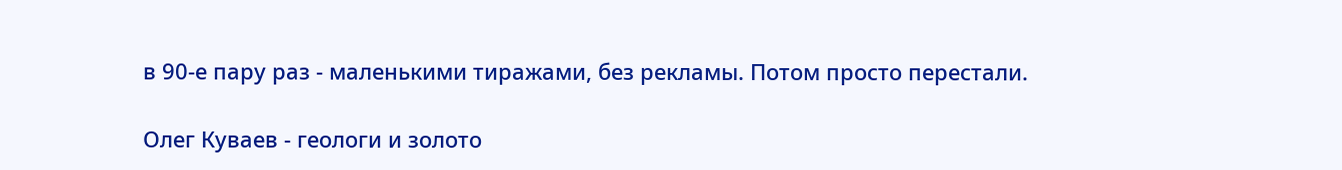в 90-е пару раз - маленькими тиражами, без рекламы. Потом просто перестали.

Олег Куваев - геологи и золото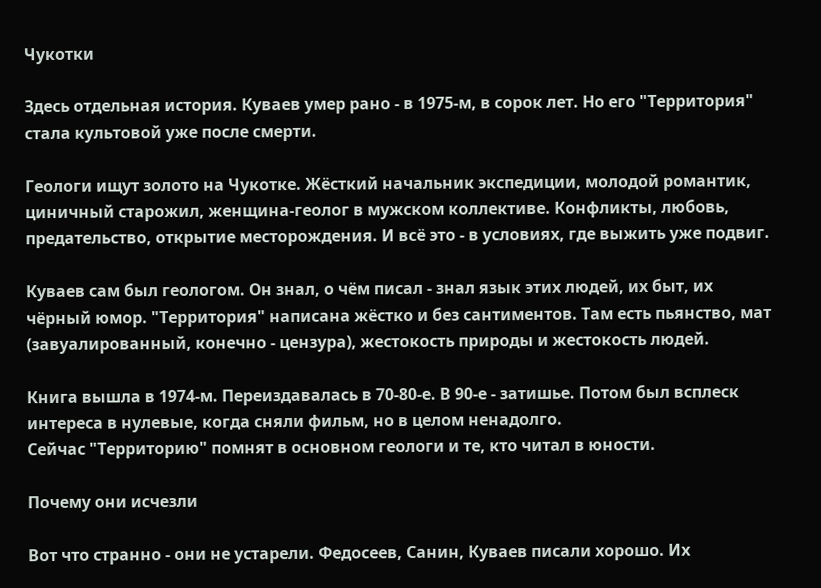Чукотки

Здесь отдельная история. Куваев умер рано - в 1975-м, в сорок лет. Но его "Территория" стала культовой уже после смерти.

Геологи ищут золото на Чукотке. Жёсткий начальник экспедиции, молодой романтик, циничный старожил, женщина-геолог в мужском коллективе. Конфликты, любовь, предательство, открытие месторождения. И всё это - в условиях, где выжить уже подвиг.

Куваев сам был геологом. Он знал, о чём писал - знал язык этих людей, их быт, их чёрный юмор. "Территория" написана жёстко и без сантиментов. Там есть пьянство, мат (завуалированный, конечно - цензура), жестокость природы и жестокость людей.

Книга вышла в 1974-м. Переиздавалась в 70-80-е. В 90-е - затишье. Потом был всплеск интереса в нулевые, когда сняли фильм, но в целом ненадолго.
Сейчас "Территорию" помнят в основном геологи и те, кто читал в юности.

Почему они исчезли

Вот что странно - они не устарели. Федосеев, Санин, Куваев писали хорошо. Их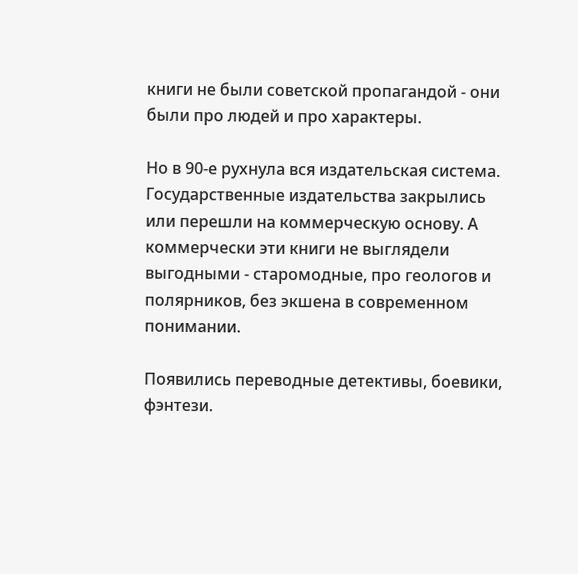книги не были советской пропагандой - они были про людей и про характеры.

Но в 90-е рухнула вся издательская система. Государственные издательства закрылись или перешли на коммерческую основу. А коммерчески эти книги не выглядели выгодными - старомодные, про геологов и полярников, без экшена в современном понимании.

Появились переводные детективы, боевики, фэнтези.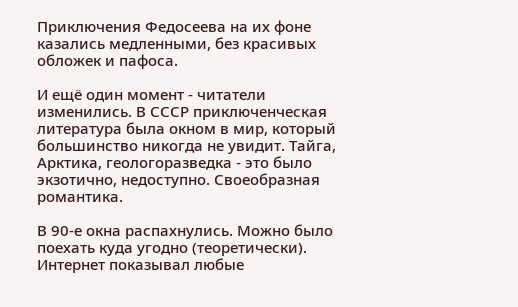Приключения Федосеева на их фоне казались медленными, без красивых обложек и пафоса.

И ещё один момент - читатели изменились. В СССР приключенческая литература была окном в мир, который большинство никогда не увидит. Тайга, Арктика, геологоразведка - это было экзотично, недоступно. Своеобразная романтика.

В 90-е окна распахнулись. Можно было поехать куда угодно (теоретически). Интернет показывал любые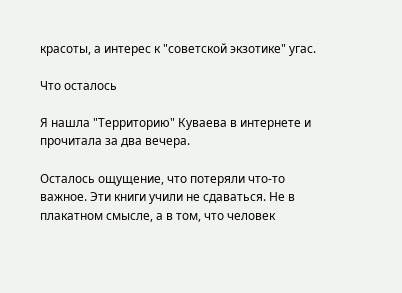красоты, а интерес к "советской экзотике" угас.

Что осталось

Я нашла "Территорию" Куваева в интернете и прочитала за два вечера.

Осталось ощущение, что потеряли что-то важное. Эти книги учили не сдаваться. Не в плакатном смысле, а в том, что человек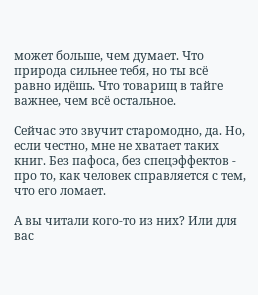может больше, чем думает. Что природа сильнее тебя, но ты всё равно идёшь. Что товарищ в тайге важнее, чем всё остальное.

Сейчас это звучит старомодно, да. Но, если честно, мне не хватает таких книг. Без пафоса, без спецэффектов - про то, как человек справляется с тем, что его ломает.

А вы читали кого-то из них? Или для вас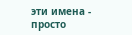эти имена - просто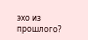эхо из прошлого?